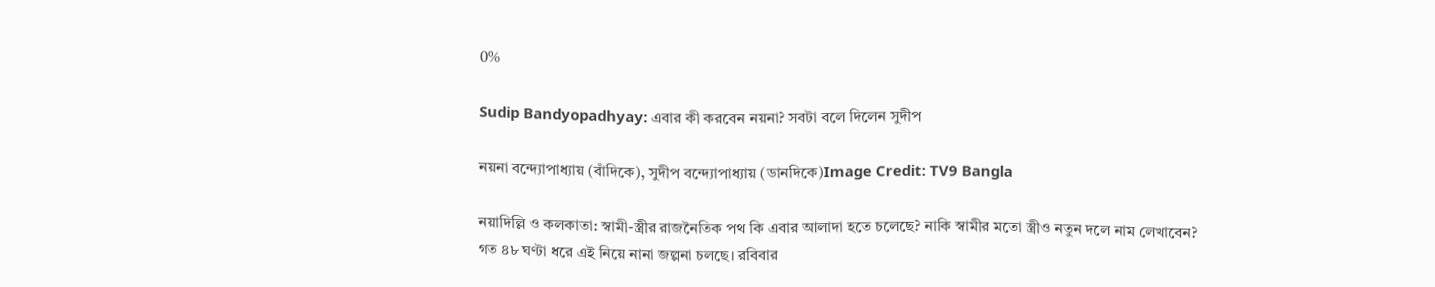0%

Sudip Bandyopadhyay: এবার কী করবেন নয়না? সবটা বলে দিলেন সুদীপ

নয়না বন্দ্যোপাধ্যায় (বাঁদিকে), সুদীপ বন্দ্যোপাধ্যায় (ডানদিকে)Image Credit: TV9 Bangla

নয়াদিল্লি ও কলকাতা: স্বামী-স্ত্রীর রাজনৈতিক পথ কি এবার আলাদা হতে চলেছে? নাকি স্বামীর মতো স্ত্রীও নতুন দলে নাম লেখাবেন? গত ৪৮ ঘণ্টা ধরে এই নিয়ে নানা জল্পনা চলছে। রবিবার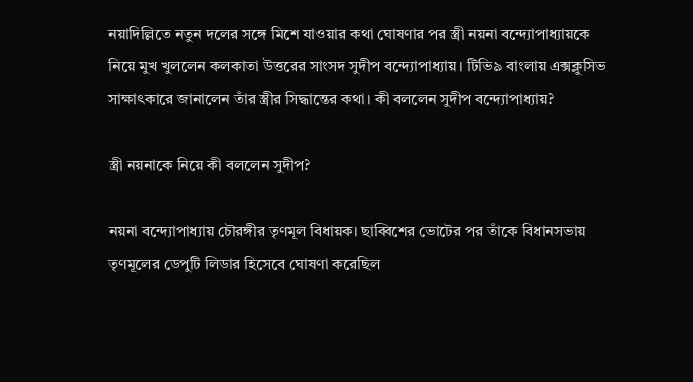নয়াদিল্লিতে নতুন দলের সঙ্গে মিশে যাওয়ার কথা ঘোষণার পর স্ত্রী নয়না বন্দ্যোপাধ্যায়কে নিয়ে মুখ খুললেন কলকাতা উত্তরের সাংসদ সুদীপ বন্দ্যোপাধ্যায়। টিভি৯ বাংলায় এক্সক্লুসিভ সাক্ষাৎকারে জানালেন তাঁর স্ত্রীর সিদ্ধান্তের কথা। কী বললেন সুদীপ বন্দ্যোপাধ্যায়?

স্ত্রী নয়নাকে নিয়ে কী বললেন সুদীপ?

নয়না বন্দ্যোপাধ্যায় চৌরঙ্গীর তৃণমূল বিধায়ক। ছাব্বিশের ভোটের পর তাঁকে বিধানসভায় তৃণমূলের ডেপুটি লিডার হিসেবে ঘোষণা করেছিল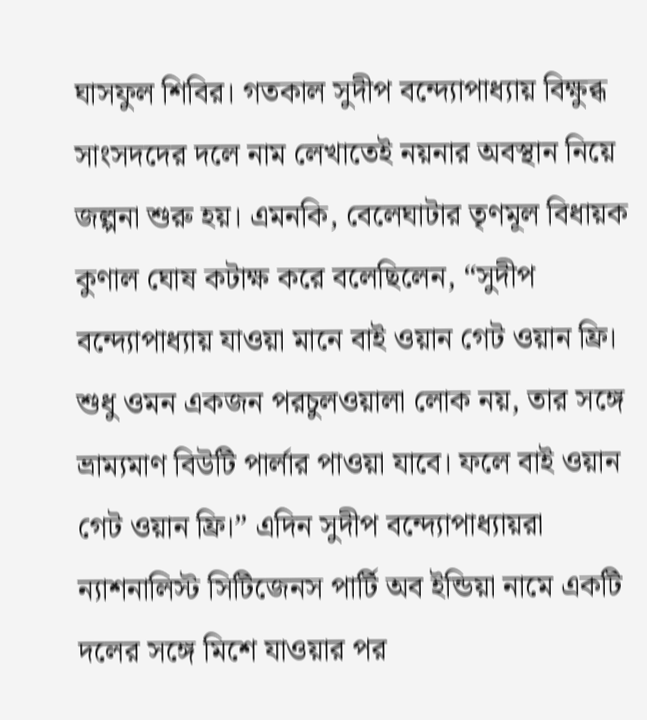ঘাসফুল শিবির। গতকাল সুদীপ বন্দ্যোপাধ্যায় বিক্ষুব্ধ সাংসদদের দলে নাম লেখাতেই নয়নার অবস্থান নিয়ে জল্পনা শুরু হয়। এমনকি, বেলেঘাটার তৃণমূল বিধায়ক কুণাল ঘোষ কটাক্ষ করে বলেছিলেন, “সুদীপ বন্দ্যোপাধ্যায় যাওয়া মানে বাই ওয়ান গেট ওয়ান ফ্রি। শুধু ওমন একজন পরচুলওয়ালা লোক নয়, তার সঙ্গে ভ্রাম্যমাণ বিউটি পার্লার পাওয়া যাবে। ফলে বাই ওয়ান গেট ওয়ান ফ্রি।” এদিন সুদীপ বন্দ্যোপাধ্যায়রা ন্যাশনালিস্ট সিটিজেনস পার্টি অব ইন্ডিয়া নামে একটি দলের সঙ্গে মিশে যাওয়ার পর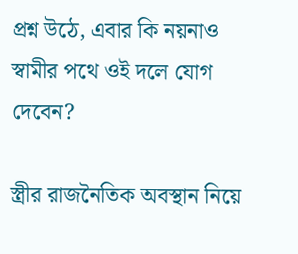প্রশ্ন উঠে, এবার কি নয়নাও স্বামীর পথে ওই দলে যোগ দেবেন?

স্ত্রীর রাজনৈতিক অবস্থান নিয়ে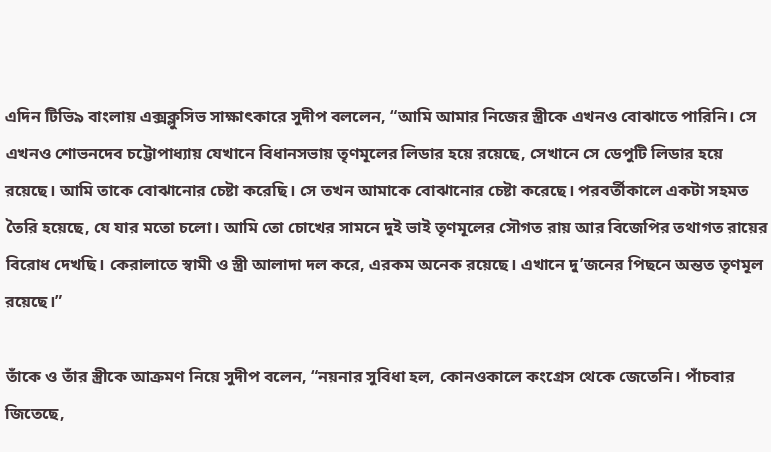এদিন টিভি৯ বাংলায় এক্সক্লুসিভ সাক্ষাৎকারে সুদীপ বললেন, “আমি আমার নিজের স্ত্রীকে এখনও বোঝাতে পারিনি। সে এখনও শোভনদেব চট্টোপাধ্যায় যেখানে বিধানসভায় তৃণমূলের লিডার হয়ে রয়েছে, সেখানে সে ডেপুটি লিডার হয়ে রয়েছে। আমি তাকে বোঝানোর চেষ্টা করেছি। সে তখন আমাকে বোঝানোর চেষ্টা করেছে। পরবর্তীকালে একটা সহমত তৈরি হয়েছে, যে যার মতো চলো। আমি তো চোখের সামনে দুই ভাই তৃণমূলের সৌগত রায় আর বিজেপির তথাগত রায়ের বিরোধ দেখছি। কেরালাতে স্বামী ও স্ত্রী আলাদা দল করে, এরকম অনেক রয়েছে। এখানে দু’জনের পিছনে অন্তত তৃণমূল রয়েছে।”

তাঁকে ও তাঁর স্ত্রীকে আক্রমণ নিয়ে সুদীপ বলেন, “নয়নার সুবিধা হল, কোনওকালে কংগ্রেস থেকে জেতেনি। পাঁচবার জিতেছে,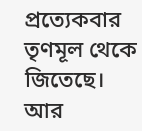প্রত্যেকবার তৃণমূল থেকে জিতেছে। আর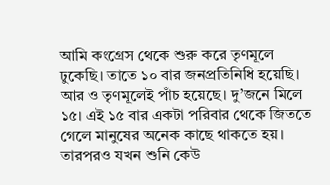আমি কংগ্রেস থেকে শুরু করে তৃণমূলে ঢুকেছি। তাতে ১০ বার জনপ্রতিনিধি হয়েছি। আর ও তৃণমূলেই পাঁচ হয়েছে। দু’জনে মিলে ১৫। এই ১৫ বার একটা পরিবার থেকে জিততে গেলে মানুষের অনেক কাছে থাকতে হয়। তারপরও যখন শুনি কেউ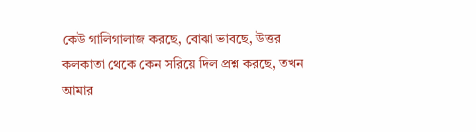কেউ গালিগালাজ করছে, বোঝা ভাবছে, উত্তর কলকাতা থেকে কেন সরিয়ে দিল প্রশ্ন করছে, তখন আমার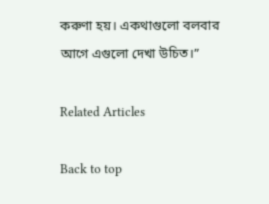করুণা হয়। একথাগুলো বলবার আগে এগুলো দেখা উচিত।”

Related Articles

Back to top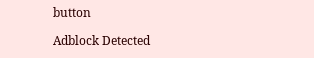button

Adblock Detected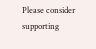Please consider supporting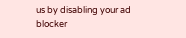us by disabling your ad blocker